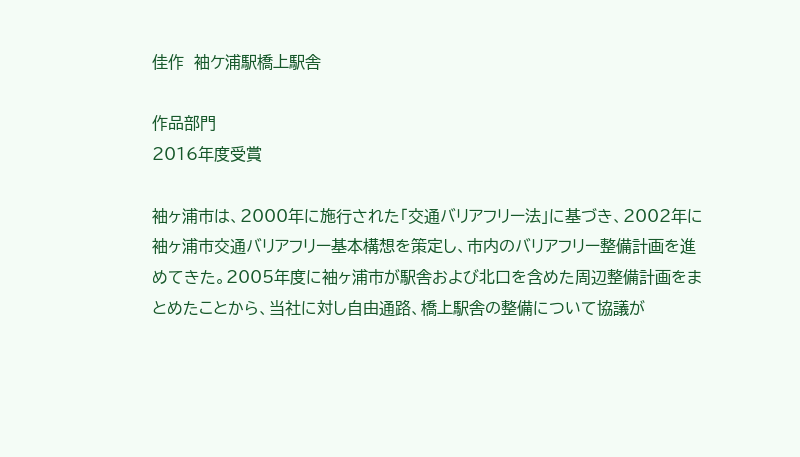佳作  袖ケ浦駅橋上駅舎

作品部門
2016年度受賞

袖ヶ浦市は、2000年に施行された「交通バリアフリー法」に基づき、2002年に袖ヶ浦市交通バリアフリー基本構想を策定し、市内のバリアフリー整備計画を進めてきた。2005年度に袖ヶ浦市が駅舎および北口を含めた周辺整備計画をまとめたことから、当社に対し自由通路、橋上駅舎の整備について協議が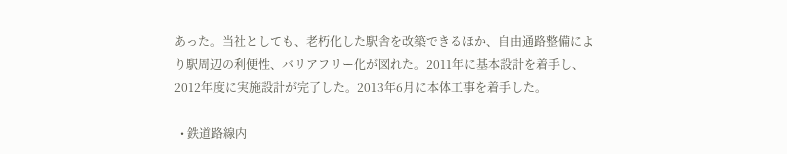あった。当社としても、老朽化した駅舎を改築できるほか、自由通路整備により駅周辺の利便性、バリアフリー化が図れた。2011年に基本設計を着手し、2012年度に実施設計が完了した。2013年6月に本体工事を着手した。

  • 鉄道路線内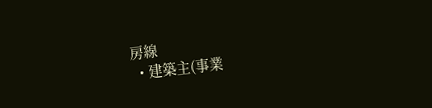房線
  • 建築主(事業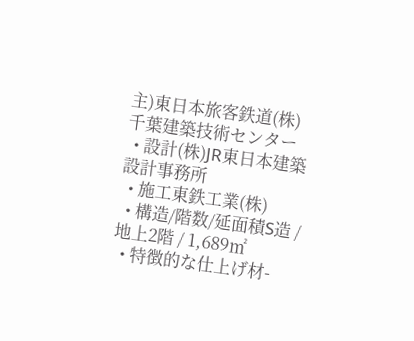主)東日本旅客鉄道(株) 千葉建築技術センター
  • 設計(株)JR東日本建築設計事務所
  • 施工東鉄工業(株)
  • 構造/階数/延面積S造 / 地上2階 / 1,689㎡
  • 特徴的な仕上げ材-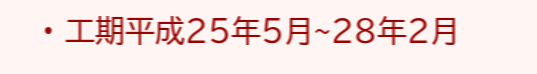• 工期平成25年5月~28年2月